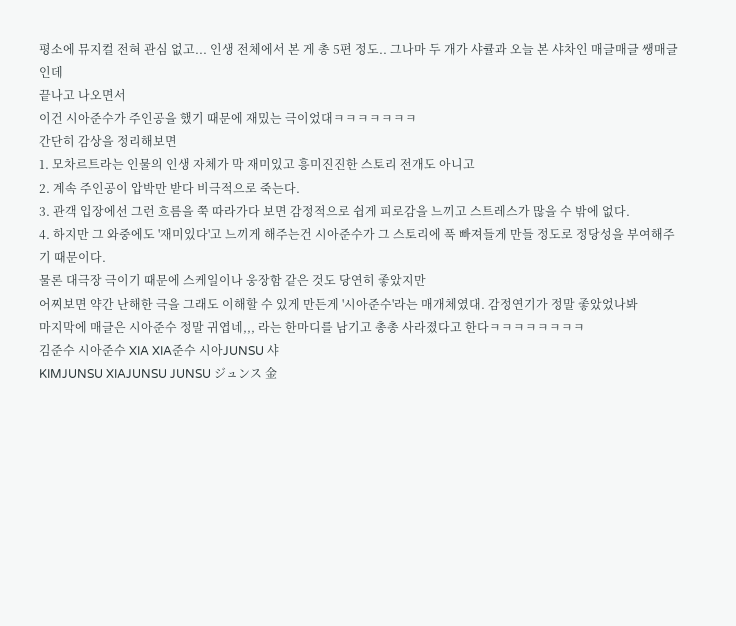평소에 뮤지컬 전혀 관심 없고... 인생 전체에서 본 게 총 5편 정도.. 그나마 두 개가 샤큘과 오늘 본 샤차인 매글매글 쌩매글인데
끝나고 나오면서
이건 시아준수가 주인공을 했기 때문에 재밌는 극이었대ㅋㅋㅋㅋㅋㅋㅋ
간단히 감상을 정리해보면
1. 모차르트라는 인물의 인생 자체가 막 재미있고 흥미진진한 스토리 전개도 아니고
2. 계속 주인공이 압박만 받다 비극적으로 죽는다.
3. 관객 입장에선 그런 흐름을 쭉 따라가다 보면 감정적으로 쉽게 피로감을 느끼고 스트레스가 많을 수 밖에 없다.
4. 하지만 그 와중에도 '재미있다'고 느끼게 해주는건 시아준수가 그 스토리에 푹 빠져들게 만들 정도로 정당성을 부여해주기 때문이다.
물론 대극장 극이기 때문에 스케일이나 웅장함 같은 것도 당연히 좋았지만
어찌보면 약간 난해한 극을 그래도 이해할 수 있게 만든게 '시아준수'라는 매개체였대. 감정연기가 정말 좋았었나봐
마지막에 매글은 시아준수 정말 귀엽네,,, 라는 한마디를 남기고 총총 사라졌다고 한다ㅋㅋㅋㅋㅋㅋㅋㅋ
김준수 시아준수 XIA XIA준수 시아JUNSU 샤
KIMJUNSU XIAJUNSU JUNSU ジュンス 金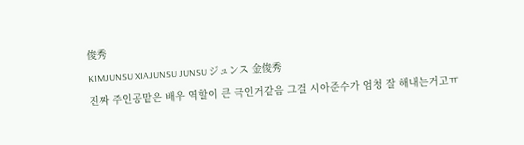俊秀
KIMJUNSU XIAJUNSU JUNSU ジュンス 金俊秀
진짜 주인공맡은 배우 역할이 큰 극인거같음 그걸 시아준수가 엄청 잘 해내는거고ㅠ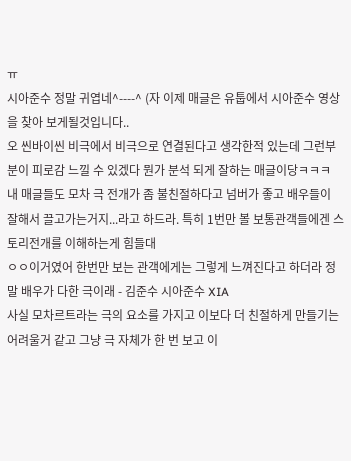ㅠ
시아준수 정말 귀엽네^----^ (자 이제 매글은 유툽에서 시아준수 영상을 찾아 보게될것입니다..
오 씬바이씬 비극에서 비극으로 연결된다고 생각한적 있는데 그런부분이 피로감 느낄 수 있겠다 뭔가 분석 되게 잘하는 매글이당ㅋㅋㅋ
내 매글들도 모차 극 전개가 좀 불친절하다고 넘버가 좋고 배우들이 잘해서 끌고가는거지...라고 하드라. 특히 1번만 볼 보통관객들에겐 스토리전개를 이해하는게 힘들대
ㅇㅇ이거였어 한번만 보는 관객에게는 그렇게 느껴진다고 하더라 정말 배우가 다한 극이래 - 김준수 시아준수 XIA
사실 모차르트라는 극의 요소를 가지고 이보다 더 친절하게 만들기는 어려울거 같고 그냥 극 자체가 한 번 보고 이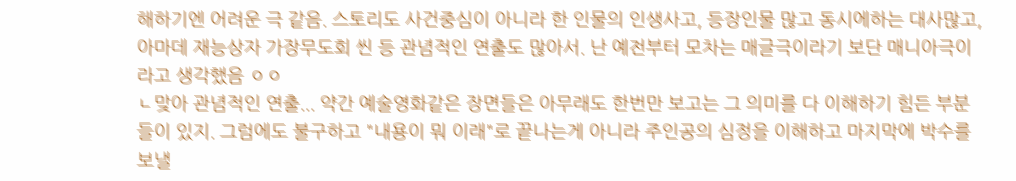해하기엔 어려운 극 같음. 스토리도 사건중심이 아니라 한 인물의 인생사고, 등장인물 많고 동시에하는 대사많고, 아마데 재능상자 가장무도회 씬 등 관념적인 연출도 많아서. 난 예전부터 모차는 매글극이라기 보단 매니아극이라고 생각했음 ㅇㅇ
ㄴ맞아 관념적인 연출... 약간 예술영화같은 장면들은 아무래도 한번만 보고는 그 의미를 다 이해하기 힘든 부분들이 있지. 그럼에도 불구하고 "내용이 뭐 이래"로 끝나는게 아니라 주인공의 심정을 이해하고 마지막에 박수를 보낼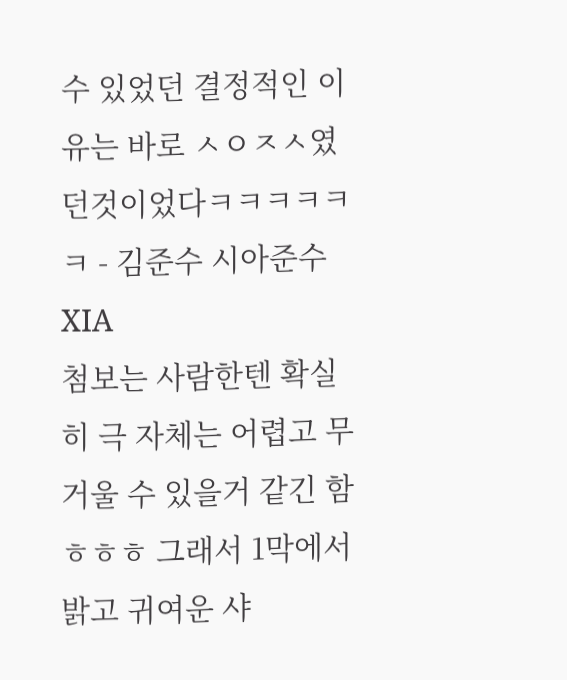수 있었던 결정적인 이유는 바로 ㅅㅇㅈㅅ였던것이었다ㅋㅋㅋㅋㅋㅋ - 김준수 시아준수 XIA
첨보는 사람한텐 확실히 극 자체는 어렵고 무거울 수 있을거 같긴 함 ㅎㅎㅎ 그래서 1막에서 밝고 귀여운 샤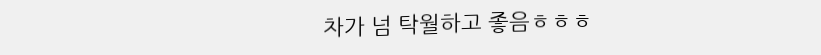차가 넘 탁월하고 좋음ㅎㅎㅎ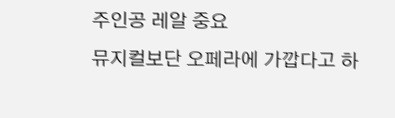주인공 레알 중요
뮤지컬보단 오페라에 가깝다고 하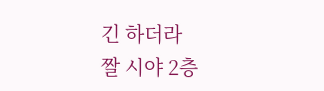긴 하더라
짤 시야 2층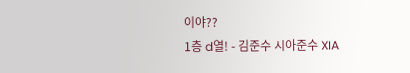이야??
1층 d열! - 김준수 시아준수 XIA